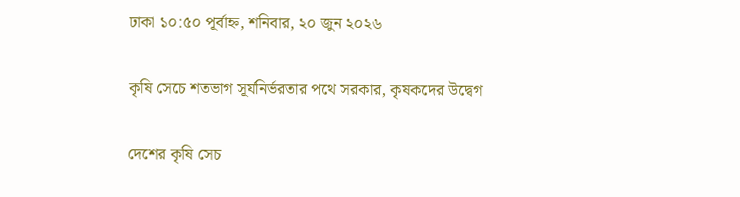ঢাকা ১০:৫০ পূর্বাহ্ন, শনিবার, ২০ জুন ২০২৬

কৃষি সেচে শতভাগ সূর্যনির্ভরতার পথে সরকার, কৃষকদের উদ্বেগ

দেশের কৃষি সেচ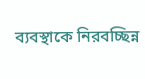ব্যবস্থাকে নিরবচ্ছিন্ন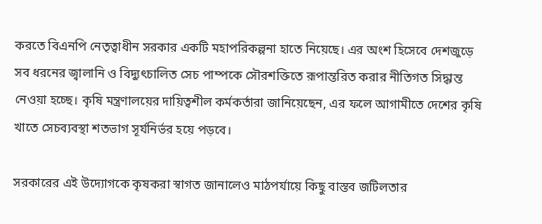করতে বিএনপি নেতৃত্বাধীন সরকার একটি মহাপরিকল্পনা হাতে নিয়েছে। এর অংশ হিসেবে দেশজুড়ে সব ধরনের জ্বালানি ও বিদ্যুৎচালিত সেচ পাম্পকে সৌরশক্তিতে রূপান্তরিত করার নীতিগত সিদ্ধান্ত নেওয়া হচ্ছে। কৃষি মন্ত্রণালয়ের দায়িত্বশীল কর্মকর্তারা জানিয়েছেন, এর ফলে আগামীতে দেশের কৃষি খাতে সেচব্যবস্থা শতভাগ সূর্যনির্ভর হয়ে পড়বে।

সরকারের এই উদ্যোগকে কৃষকরা স্বাগত জানালেও মাঠপর্যায়ে কিছু বাস্তব জটিলতার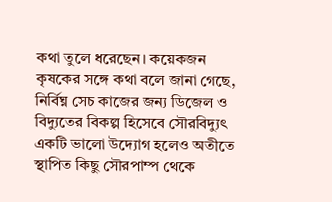কথা তুলে ধরেছেন। কয়েকজন কৃষকের সঙ্গে কথা বলে জানা গেছে, নির্বিঘ্ন সেচ কাজের জন্য ডিজেল ও বিদ্যুতের বিকল্প হিসেবে সৌরবিদ্যুৎ একটি ভালো উদ্যোগ হলেও অতীতে স্থাপিত কিছু সৌরপাম্প থেকে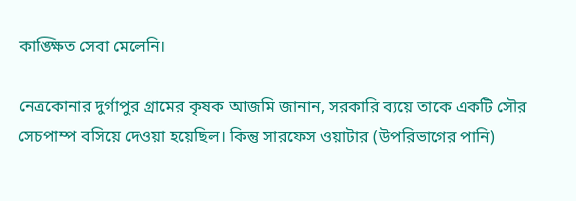কাঙ্ক্ষিত সেবা মেলেনি।

নেত্রকোনার দুর্গাপুর গ্রামের কৃষক আজমি জানান, সরকারি ব্যয়ে তাকে একটি সৌর সেচপাম্প বসিয়ে দেওয়া হয়েছিল। কিন্তু সারফেস ওয়াটার (উপরিভাগের পানি)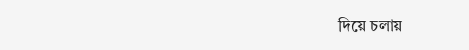দিয়ে চলায়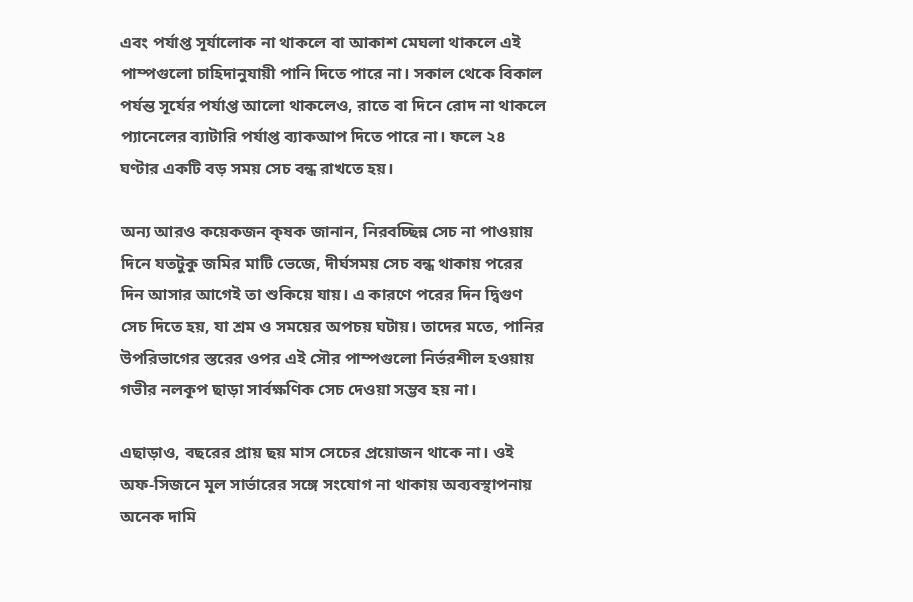এবং পর্যাপ্ত সূর্যালোক না থাকলে বা আকাশ মেঘলা থাকলে এই পাম্পগুলো চাহিদানুযায়ী পানি দিতে পারে না। সকাল থেকে বিকাল পর্যন্ত সূর্যের পর্যাপ্ত আলো থাকলেও, রাতে বা দিনে রোদ না থাকলে প্যানেলের ব্যাটারি পর্যাপ্ত ব্যাকআপ দিতে পারে না। ফলে ২৪ ঘণ্টার একটি বড় সময় সেচ বন্ধ রাখতে হয়।

অন্য আরও কয়েকজন কৃষক জানান, নিরবচ্ছিন্ন সেচ না পাওয়ায় দিনে যতটুকু জমির মাটি ভেজে, দীর্ঘসময় সেচ বন্ধ থাকায় পরের দিন আসার আগেই তা শুকিয়ে যায়। এ কারণে পরের দিন দ্বিগুণ সেচ দিতে হয়, যা শ্রম ও সময়ের অপচয় ঘটায়। তাদের মতে, পানির উপরিভাগের স্তরের ওপর এই সৌর পাম্পগুলো নির্ভরশীল হওয়ায় গভীর নলকূপ ছাড়া সার্বক্ষণিক সেচ দেওয়া সম্ভব হয় না।

এছাড়াও, বছরের প্রায় ছয় মাস সেচের প্রয়োজন থাকে না। ওই অফ-সিজনে মূল সার্ভারের সঙ্গে সংযোগ না থাকায় অব্যবস্থাপনায় অনেক দামি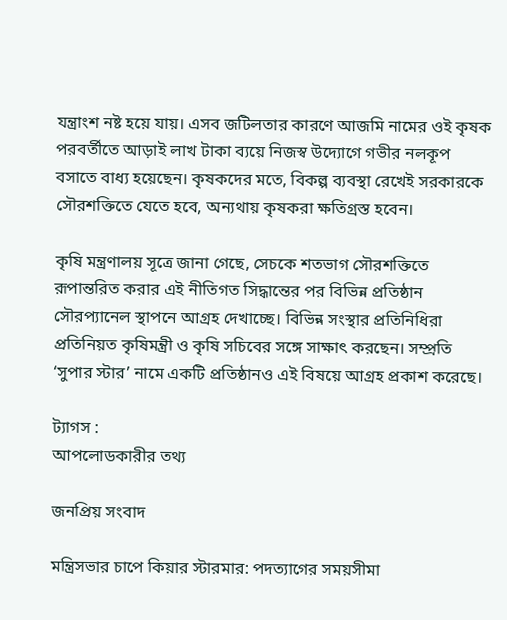যন্ত্রাংশ নষ্ট হয়ে যায়। এসব জটিলতার কারণে আজমি নামের ওই কৃষক পরবর্তীতে আড়াই লাখ টাকা ব্যয়ে নিজস্ব উদ্যোগে গভীর নলকূপ বসাতে বাধ্য হয়েছেন। কৃষকদের মতে, বিকল্প ব্যবস্থা রেখেই সরকারকে সৌরশক্তিতে যেতে হবে, অন্যথায় কৃষকরা ক্ষতিগ্রস্ত হবেন।

কৃষি মন্ত্রণালয় সূত্রে জানা গেছে, সেচকে শতভাগ সৌরশক্তিতে রূপান্তরিত করার এই নীতিগত সিদ্ধান্তের পর বিভিন্ন প্রতিষ্ঠান সৌরপ্যানেল স্থাপনে আগ্রহ দেখাচ্ছে। বিভিন্ন সংস্থার প্রতিনিধিরা প্রতিনিয়ত কৃষিমন্ত্রী ও কৃষি সচিবের সঙ্গে সাক্ষাৎ করছেন। সম্প্রতি ‘সুপার স্টার’ নামে একটি প্রতিষ্ঠানও এই বিষয়ে আগ্রহ প্রকাশ করেছে।

ট্যাগস :
আপলোডকারীর তথ্য

জনপ্রিয় সংবাদ

মন্ত্রিসভার চাপে কিয়ার স্টারমার: পদত্যাগের সময়সীমা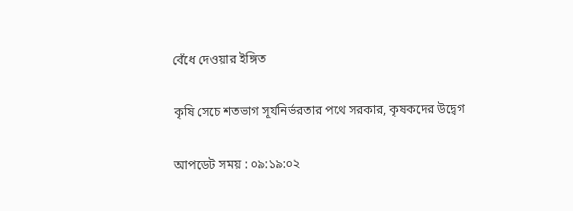বেঁধে দেওয়ার ইঙ্গিত

কৃষি সেচে শতভাগ সূর্যনির্ভরতার পথে সরকার, কৃষকদের উদ্বেগ

আপডেট সময় : ০৯:১৯:০২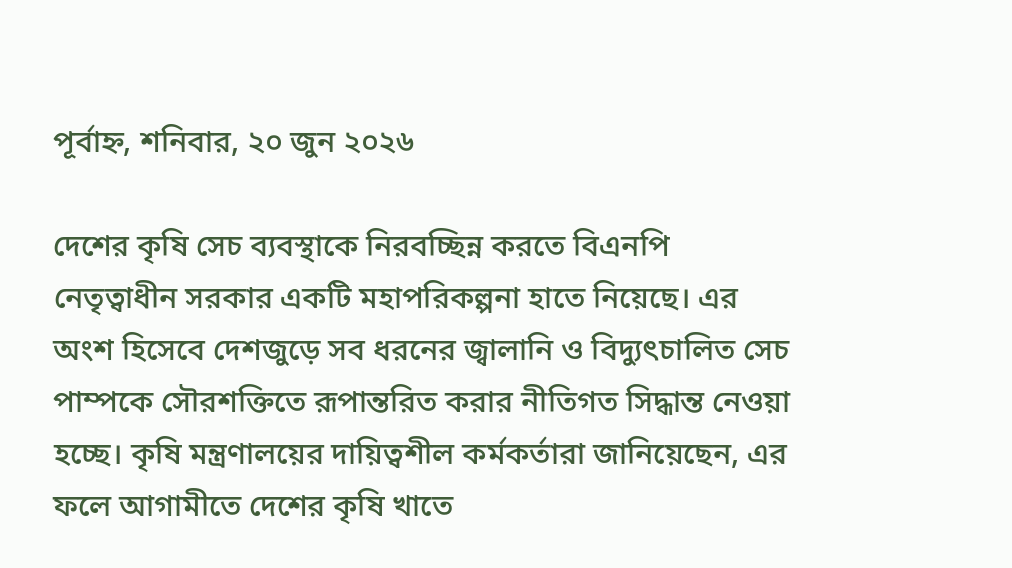পূর্বাহ্ন, শনিবার, ২০ জুন ২০২৬

দেশের কৃষি সেচ ব্যবস্থাকে নিরবচ্ছিন্ন করতে বিএনপি নেতৃত্বাধীন সরকার একটি মহাপরিকল্পনা হাতে নিয়েছে। এর অংশ হিসেবে দেশজুড়ে সব ধরনের জ্বালানি ও বিদ্যুৎচালিত সেচ পাম্পকে সৌরশক্তিতে রূপান্তরিত করার নীতিগত সিদ্ধান্ত নেওয়া হচ্ছে। কৃষি মন্ত্রণালয়ের দায়িত্বশীল কর্মকর্তারা জানিয়েছেন, এর ফলে আগামীতে দেশের কৃষি খাতে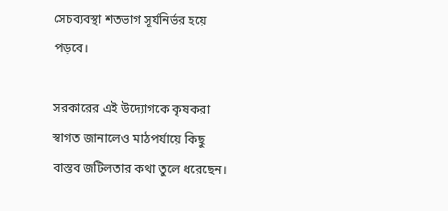সেচব্যবস্থা শতভাগ সূর্যনির্ভর হয়ে পড়বে।

সরকারের এই উদ্যোগকে কৃষকরা স্বাগত জানালেও মাঠপর্যায়ে কিছু বাস্তব জটিলতার কথা তুলে ধরেছেন।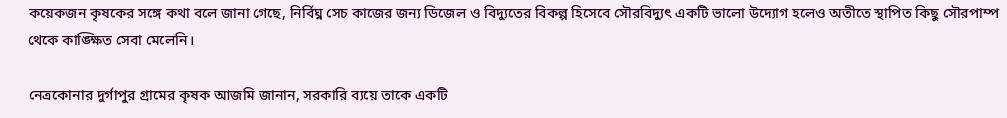কয়েকজন কৃষকের সঙ্গে কথা বলে জানা গেছে, নির্বিঘ্ন সেচ কাজের জন্য ডিজেল ও বিদ্যুতের বিকল্প হিসেবে সৌরবিদ্যুৎ একটি ভালো উদ্যোগ হলেও অতীতে স্থাপিত কিছু সৌরপাম্প থেকে কাঙ্ক্ষিত সেবা মেলেনি।

নেত্রকোনার দুর্গাপুর গ্রামের কৃষক আজমি জানান, সরকারি ব্যয়ে তাকে একটি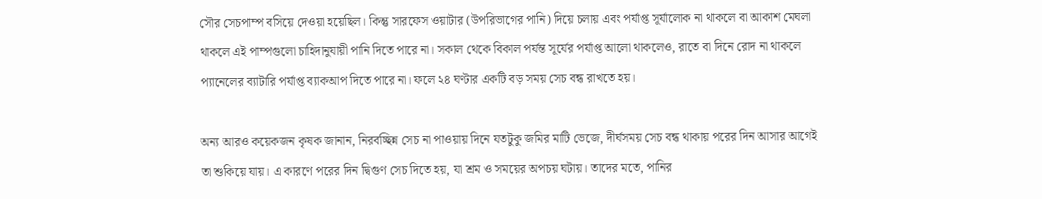সৌর সেচপাম্প বসিয়ে দেওয়া হয়েছিল। কিন্তু সারফেস ওয়াটার (উপরিভাগের পানি) দিয়ে চলায় এবং পর্যাপ্ত সূর্যালোক না থাকলে বা আকাশ মেঘলা থাকলে এই পাম্পগুলো চাহিদানুযায়ী পানি দিতে পারে না। সকাল থেকে বিকাল পর্যন্ত সূর্যের পর্যাপ্ত আলো থাকলেও, রাতে বা দিনে রোদ না থাকলে প্যানেলের ব্যাটারি পর্যাপ্ত ব্যাকআপ দিতে পারে না। ফলে ২৪ ঘণ্টার একটি বড় সময় সেচ বন্ধ রাখতে হয়।

অন্য আরও কয়েকজন কৃষক জানান, নিরবচ্ছিন্ন সেচ না পাওয়ায় দিনে যতটুকু জমির মাটি ভেজে, দীর্ঘসময় সেচ বন্ধ থাকায় পরের দিন আসার আগেই তা শুকিয়ে যায়। এ কারণে পরের দিন দ্বিগুণ সেচ দিতে হয়, যা শ্রম ও সময়ের অপচয় ঘটায়। তাদের মতে, পানির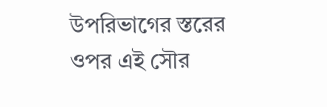উপরিভাগের স্তরের ওপর এই সৌর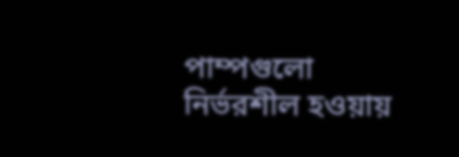পাম্পগুলো নির্ভরশীল হওয়ায়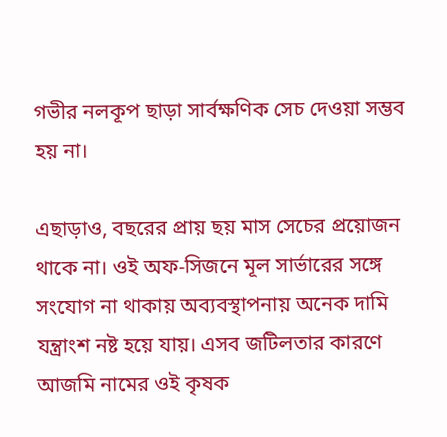গভীর নলকূপ ছাড়া সার্বক্ষণিক সেচ দেওয়া সম্ভব হয় না।

এছাড়াও, বছরের প্রায় ছয় মাস সেচের প্রয়োজন থাকে না। ওই অফ-সিজনে মূল সার্ভারের সঙ্গে সংযোগ না থাকায় অব্যবস্থাপনায় অনেক দামি যন্ত্রাংশ নষ্ট হয়ে যায়। এসব জটিলতার কারণে আজমি নামের ওই কৃষক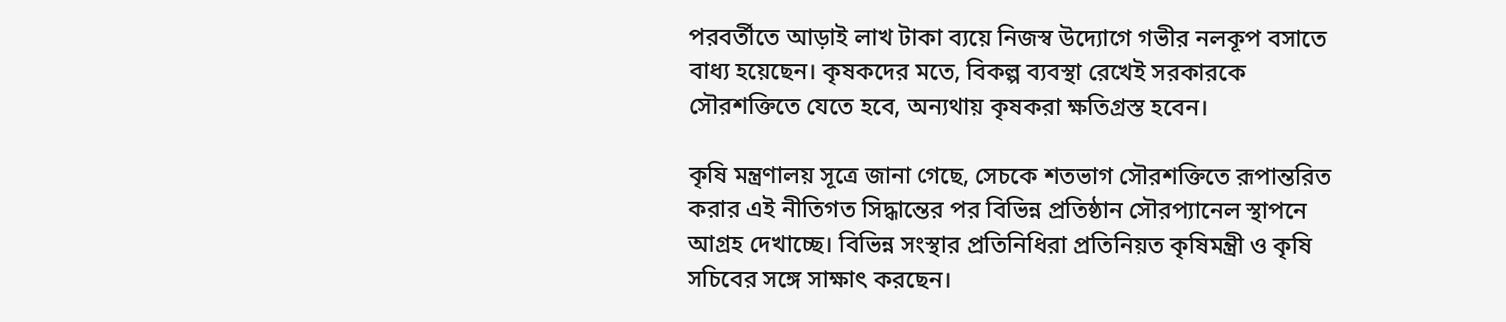পরবর্তীতে আড়াই লাখ টাকা ব্যয়ে নিজস্ব উদ্যোগে গভীর নলকূপ বসাতে বাধ্য হয়েছেন। কৃষকদের মতে, বিকল্প ব্যবস্থা রেখেই সরকারকে সৌরশক্তিতে যেতে হবে, অন্যথায় কৃষকরা ক্ষতিগ্রস্ত হবেন।

কৃষি মন্ত্রণালয় সূত্রে জানা গেছে, সেচকে শতভাগ সৌরশক্তিতে রূপান্তরিত করার এই নীতিগত সিদ্ধান্তের পর বিভিন্ন প্রতিষ্ঠান সৌরপ্যানেল স্থাপনে আগ্রহ দেখাচ্ছে। বিভিন্ন সংস্থার প্রতিনিধিরা প্রতিনিয়ত কৃষিমন্ত্রী ও কৃষি সচিবের সঙ্গে সাক্ষাৎ করছেন।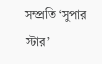সম্প্রতি ‘সুপার স্টার’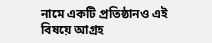নামে একটি প্রতিষ্ঠানও এই বিষয়ে আগ্রহ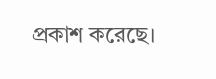প্রকাশ করেছে।